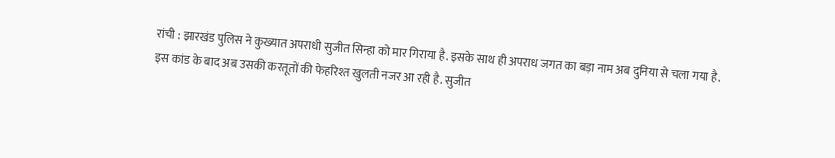रांची : झारखंड पुलिस ने कुख्यात अपराधी सुजीत सिन्हा को मार गिराया है. इसके साथ ही अपराध जगत का बड़ा नाम अब दुनिया से चला गया है. इस कांड के बाद अब उसकी करतूतों की फेहरिश्त खुलती नजर आ रही है. सुजीत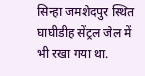सिन्हा जमशेदपुर स्थित घाघीडीह सेंट्रल जेल में भी रखा गया था.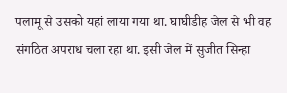पलामू से उसको यहां लाया गया था. घाघीडीह जेल से भी वह संगठित अपराध चला रहा था. इसी जेल में सुजीत सिन्हा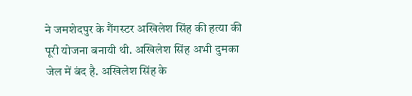ने जमशेदपुर के गैंगस्टर अखिलेश सिंह की हत्या की पूरी योजना बनायी थी. अखिलेश सिंह अभी दुमका जेल में बंद है. अखिलेश सिंह के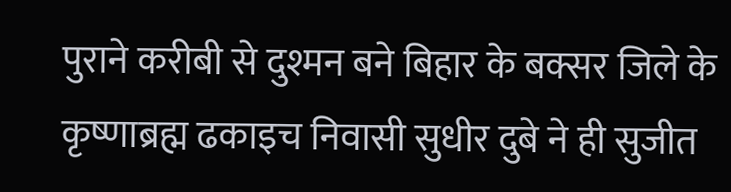पुराने करीबी से दुश्मन बने बिहार के बक्सर जिले के कृष्णाब्रह्म ढकाइच निवासी सुधीर दुबे ने ही सुजीत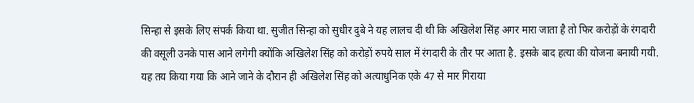सिन्हा से इसके लिए संपर्क किया था. सुजीत सिन्हा को सुधीर दुबे ने यह लालच दी थी कि अखिलेश सिंह अगर मारा जाता है तो फिर करोड़ों के रंगदारी की वसूली उनके पास आने लगेगी क्योंकि अखिलेश सिंह को करोड़ों रुपये साल में रंगदारी के तौर पर आता है. इसके बाद हत्या की योजना बनायी गयी. यह तय किया गया कि आने जाने के दौरान ही अखिलेश सिंह को अत्याधुनिक एके 47 से मार गिराया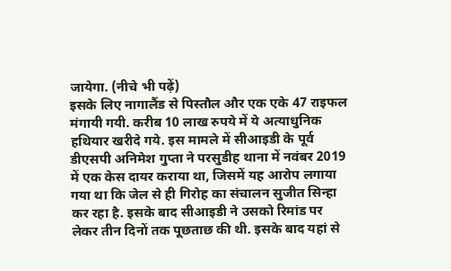जायेगा. (नीचे भी पढ़ें)
इसके लिए नागालैंड से पिस्तौल और एक एके 47 राइफल मंगायी गयी. करीब 10 लाख रुपये में ये अत्याधुनिक हथियार खरीदे गये. इस मामले में सीआइडी के पूर्व डीएसपी अनिमेश गुप्ता ने परसुडीह थाना में नवंबर 2019 में एक केस दायर कराया था, जिसमें यह आरोप लगाया गया था कि जेल से ही गिरोह का संचालन सुजीत सिन्हा कर रहा है. इसके बाद सीआइडी ने उसको रिमांड पर लेकर तीन दिनों तक पूछताछ की थी. इसके बाद यहां से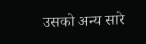उसको अन्य सारे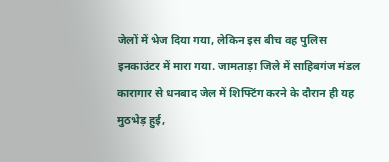जेलों में भेज दिया गया, लेकिन इस बीच वह पुलिस इनकाउंटर में मारा गया. जामताड़ा जिले में साहिबगंज मंडल कारागार से धनबाद जेल में शिफ्टिंग करने के दौरान ही यह मुठभेड़ हुई,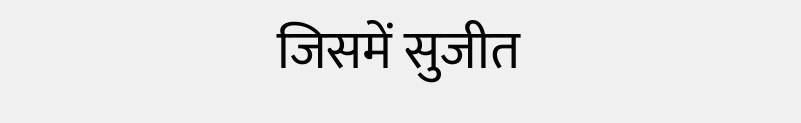जिसमें सुजीत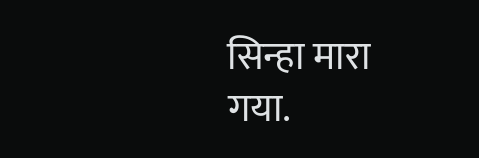सिन्हा मारा गया.